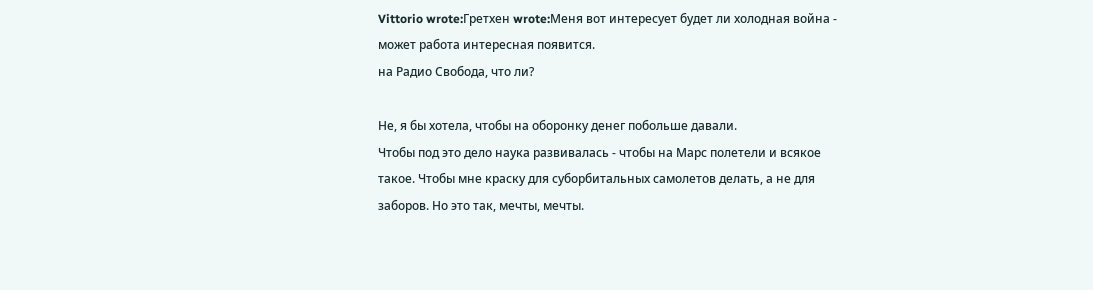Vittorio wrote:Гретхен wrote:Меня вот интересует будет ли холодная война - может работа интересная появится.
на Радио Свобода, что ли?

Не, я бы хотела, чтобы на оборонку денег побольше давали.
Чтобы под это дело наука развивалась - чтобы на Марс полетели и всякое такое. Чтобы мне краску для суборбитальных самолетов делать, а не для заборов. Но это так, мечты, мечты.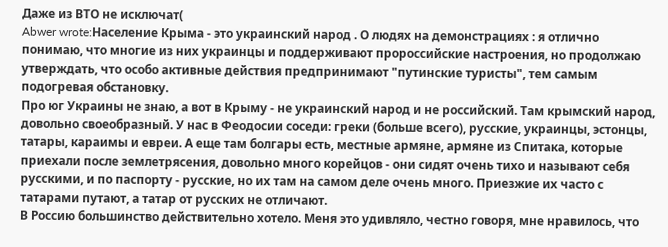Даже из ВТО не исключат(
Abwer wrote:Население Крыма - это украинский народ . О людях на демонстрациях : я отлично понимаю, что многие из них украинцы и поддерживают пророссийские настроения, но продолжаю утверждать, что особо активные действия предпринимают "путинские туристы", тем самым подогревая обстановку.
Про юг Украины не знаю, а вот в Крыму - не украинский народ и не российский. Там крымский народ, довольно своеобразный. У нас в Феодосии соседи: греки (больше всего), русские, украинцы, эстонцы, татары, караимы и евреи. А еще там болгары есть, местные армяне, армяне из Спитака, которые приехали после землетрясения, довольно много корейцов - они сидят очень тихо и называют себя русскими, и по паспорту - русские, но их там на самом деле очень много. Приезжие их часто с татарами путают, а татар от русских не отличают.
В Россию большинство действительно хотело. Меня это удивляло, честно говоря, мне нравилось, что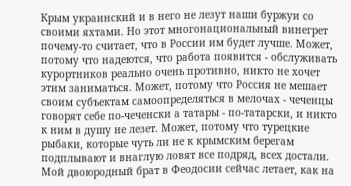Крым украинский и в него не лезут наши буржуи со своими яхтами. Но этот многонациональный винегрет почему-то считает, что в России им будет лучше. Может, потому что надеются, что работа появится - обслуживать курортников реально очень противно, никто не хочет этим заниматься. Может, потому что Россия не мешает своим субъектам самоопределяться в мелочах - чеченцы говорят себе по-чеченски а татары - по-татарски, и никто к ним в душу не лезет. Может, потому что турецкие рыбаки, которые чуть ли не к крымским берегам подплывают и внаглую ловят все подряд, всех достали.
Мой двоюродный брат в Феодосии сейчас летает, как на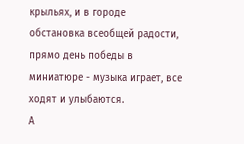крыльях, и в городе обстановка всеобщей радости, прямо день победы в миниатюре - музыка играет, все ходят и улыбаются.
А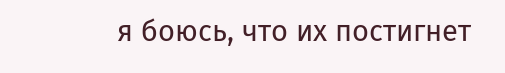я боюсь, что их постигнет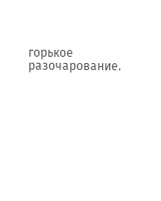горькое разочарование.